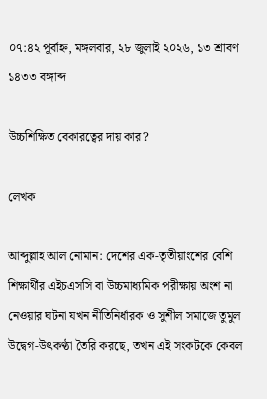০৭:৪২ পূর্বাহ্ন, মঙ্গলবার, ২৮ জুলাই ২০২৬, ১৩ শ্রাবণ ১৪৩৩ বঙ্গাব্দ

উচ্চশিক্ষিত বেকারত্বের দায় কার?

লেখক

আব্দুল্লাহ আল নোমান: দেশের এক-তৃতীয়াংশের বেশি শিক্ষার্থীর এইচএসসি বা উচ্চমাধ্যমিক পরীক্ষায় অংশ না নেওয়ার ঘটনা যখন নীতিনির্ধারক ও সুশীল সমাজে তুমুল উদ্বেগ-উৎকণ্ঠা তৈরি করছে, তখন এই সংকটকে কেবল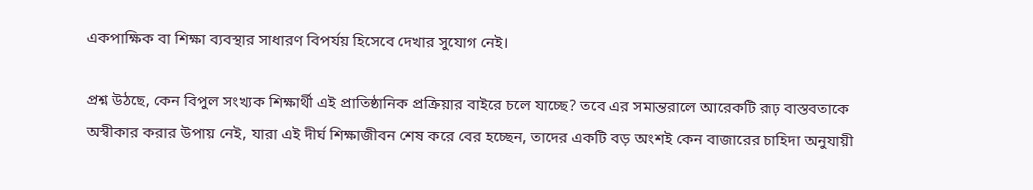একপাক্ষিক বা শিক্ষা ব্যবস্থার সাধারণ বিপর্যয় হিসেবে দেখার সুযোগ নেই।

প্রশ্ন উঠছে, কেন বিপুল সংখ্যক শিক্ষার্থী এই প্রাতিষ্ঠানিক প্রক্রিয়ার বাইরে চলে যাচ্ছে? তবে এর সমান্তরালে আরেকটি রূঢ় বাস্তবতাকে অস্বীকার করার উপায় নেই, যারা এই দীর্ঘ শিক্ষাজীবন শেষ করে বের হচ্ছেন, তাদের একটি বড় অংশই কেন বাজারের চাহিদা অনুযায়ী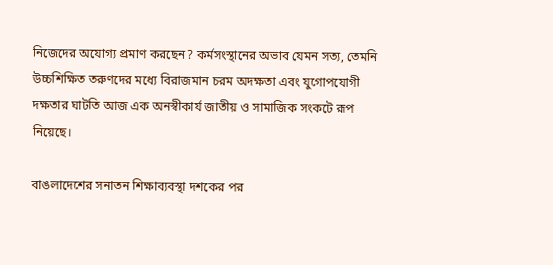নিজেদের অযোগ্য প্রমাণ করছেন? কর্মসংস্থানের অভাব যেমন সত্য, তেমনি উচ্চশিক্ষিত তরুণদের মধ্যে বিরাজমান চরম অদক্ষতা এবং যুগোপযোগী দক্ষতার ঘাটতি আজ এক অনস্বীকার্য জাতীয় ও সামাজিক সংকটে রূপ নিয়েছে।

বাঙলাদেশের সনাতন শিক্ষাব্যবস্থা দশকের পর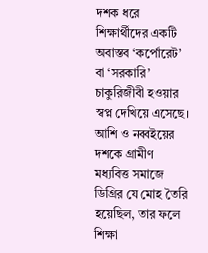দশক ধরে শিক্ষার্থীদের একটি অবাস্তব ‘কর্পোরেট’ বা ‘সরকারি’ চাকুরিজীবী হওয়ার স্বপ্ন দেখিয়ে এসেছে। আশি ও নব্বইয়ের দশকে গ্রামীণ মধ্যবিত্ত সমাজে ডিগ্রির যে মোহ তৈরি হয়েছিল, তার ফলে শিক্ষা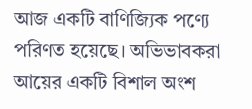আজ একটি বাণিজ্যিক পণ্যে পরিণত হয়েছে। অভিভাবকরা আয়ের একটি বিশাল অংশ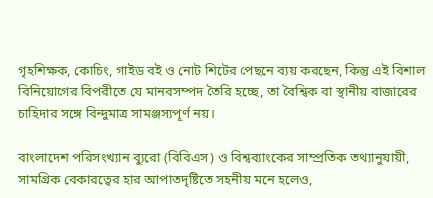গৃহশিক্ষক, কোচিং, গাইড বই ও নোট শিটের পেছনে ব্যয় করছেন, কিন্তু এই বিশাল বিনিয়োগের বিপরীতে যে মানবসম্পদ তৈরি হচ্ছে, তা বৈশ্বিক বা স্থানীয় বাজারের চাহিদার সঙ্গে বিন্দুমাত্র সামঞ্জস্যপূর্ণ নয়।

বাংলাদেশ পরিসংখ্যান ব্যুরো (বিবিএস) ও বিশ্বব্যাংকের সাম্প্রতিক তথ্যানুযায়ী, সামগ্রিক বেকারত্বের হার আপাতদৃষ্টিতে সহনীয় মনে হলেও,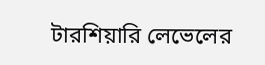টারশিয়ারি লেভেলের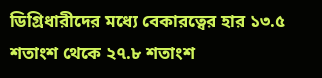ডিগ্রিধারীদের মধ্যে বেকারত্বের হার ১৩.৫ শতাংশ থেকে ২৭.৮ শতাংশ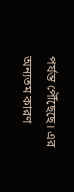পর্যন্ত পৌঁছেছে। এর অন্যতম কারণ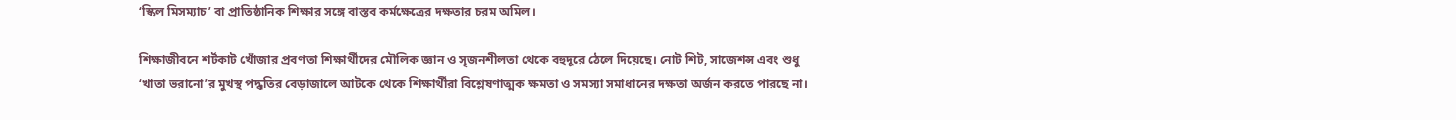‘স্কিল মিসম্যাচ’ বা প্রাতিষ্ঠানিক শিক্ষার সঙ্গে বাস্তব কর্মক্ষেত্রের দক্ষতার চরম অমিল।

শিক্ষাজীবনে শর্টকাট খোঁজার প্রবণতা শিক্ষার্থীদের মৌলিক জ্ঞান ও সৃজনশীলতা থেকে বহুদূরে ঠেলে দিয়েছে। নোট শিট, সাজেশন্স এবং শুধু ‘খাতা ভরানো’র মুখস্থ পদ্ধতির বেড়াজালে আটকে থেকে শিক্ষার্থীরা বিশ্লেষণাত্মক ক্ষমতা ও সমস্যা সমাধানের দক্ষতা অর্জন করতে পারছে না।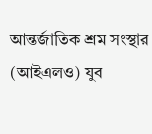আন্তর্জাতিক শ্রম সংস্থার (আইএলও) যুব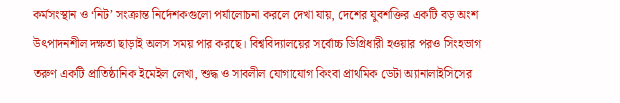কর্মসংস্থান ও ‘নিট’ সংক্রান্ত নির্দেশকগুলো পর্যালোচনা করলে দেখা যায়, দেশের যুবশক্তির একটি বড় অংশ উৎপাদনশীল দক্ষতা ছাড়াই অলস সময় পার করছে। বিশ্ববিদ্যালয়ের সর্বোচ্চ ডিগ্রিধারী হওয়ার পরও সিংহভাগ তরুণ একটি প্রাতিষ্ঠানিক ইমেইল লেখা, শুদ্ধ ও সাবলীল যোগাযোগ কিংবা প্রাথমিক ডেটা অ্যানালাইসিসের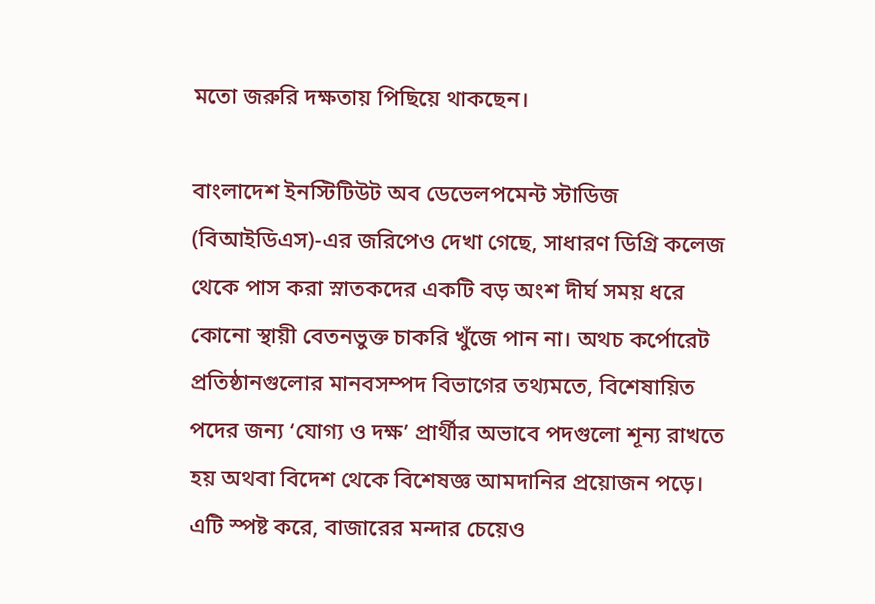মতো জরুরি দক্ষতায় পিছিয়ে থাকছেন।

বাংলাদেশ ইনস্টিটিউট অব ডেভেলপমেন্ট স্টাডিজ (বিআইডিএস)-এর জরিপেও দেখা গেছে, সাধারণ ডিগ্রি কলেজ থেকে পাস করা স্নাতকদের একটি বড় অংশ দীর্ঘ সময় ধরে কোনো স্থায়ী বেতনভুক্ত চাকরি খুঁজে পান না। অথচ কর্পোরেট প্রতিষ্ঠানগুলোর মানবসম্পদ বিভাগের তথ্যমতে, বিশেষায়িত পদের জন্য ‘যোগ্য ও দক্ষ’ প্রার্থীর অভাবে পদগুলো শূন্য রাখতে হয় অথবা বিদেশ থেকে বিশেষজ্ঞ আমদানির প্রয়োজন পড়ে। এটি স্পষ্ট করে, বাজারের মন্দার চেয়েও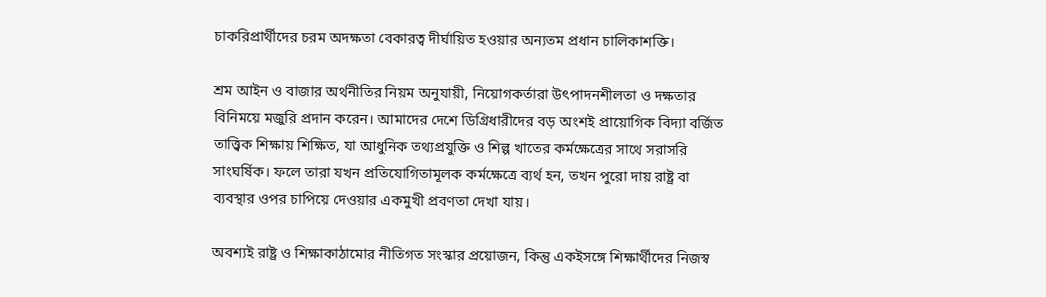চাকরিপ্রার্থীদের চরম অদক্ষতা বেকারত্ব দীর্ঘায়িত হওয়ার অন্যতম প্রধান চালিকাশক্তি।

শ্রম আইন ও বাজার অর্থনীতির নিয়ম অনুযায়ী, নিয়োগকর্তারা উৎপাদনশীলতা ও দক্ষতার বিনিময়ে মজুরি প্রদান করেন। আমাদের দেশে ডিগ্রিধারীদের বড় অংশই প্রায়োগিক বিদ্যা বর্জিত তাত্ত্বিক শিক্ষায় শিক্ষিত, যা আধুনিক তথ্যপ্রযুক্তি ও শিল্প খাতের কর্মক্ষেত্রের সাথে সরাসরি সাংঘর্ষিক। ফলে তারা যখন প্রতিযোগিতামূলক কর্মক্ষেত্রে ব্যর্থ হন, তখন পুরো দায় রাষ্ট্র বা ব্যবস্থার ওপর চাপিয়ে দেওয়ার একমুখী প্রবণতা দেখা যায়।

অবশ্যই রাষ্ট্র ও শিক্ষাকাঠামোর নীতিগত সংস্কার প্রয়োজন, কিন্তু একইসঙ্গে শিক্ষার্থীদের নিজস্ব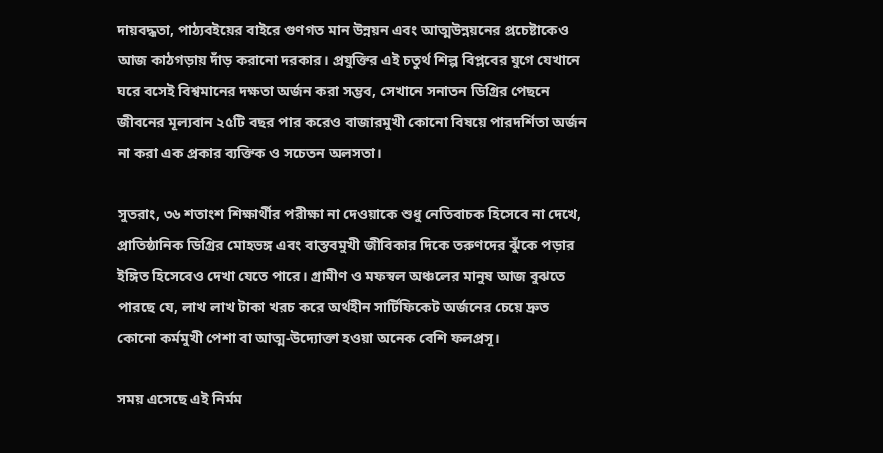দায়বদ্ধতা, পাঠ্যবইয়ের বাইরে গুণগত মান উন্নয়ন এবং আত্মউন্নয়নের প্রচেষ্টাকেও আজ কাঠগড়ায় দাঁড় করানো দরকার। প্রযুক্তির এই চতুর্থ শিল্প বিপ্লবের যুগে যেখানে ঘরে বসেই বিশ্বমানের দক্ষতা অর্জন করা সম্ভব, সেখানে সনাতন ডিগ্রির পেছনে জীবনের মূল্যবান ২৫টি বছর পার করেও বাজারমুখী কোনো বিষয়ে পারদর্শিতা অর্জন না করা এক প্রকার ব্যক্তিক ও সচেতন অলসতা।

সুতরাং, ৩৬ শতাংশ শিক্ষার্থীর পরীক্ষা না দেওয়াকে শুধু নেতিবাচক হিসেবে না দেখে, প্রাতিষ্ঠানিক ডিগ্রির মোহভঙ্গ এবং বাস্তবমুখী জীবিকার দিকে তরুণদের ঝুঁকে পড়ার ইঙ্গিত হিসেবেও দেখা যেতে পারে। গ্রামীণ ও মফস্বল অঞ্চলের মানুষ আজ বুঝতে পারছে যে, লাখ লাখ টাকা খরচ করে অর্থহীন সার্টিফিকেট অর্জনের চেয়ে দ্রুত কোনো কর্মমুখী পেশা বা আত্ম-উদ্যোক্তা হওয়া অনেক বেশি ফলপ্রসূ।

সময় এসেছে এই নির্মম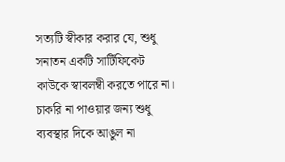সত্যটি স্বীকার করার যে, শুধু সনাতন একটি সার্টিফিকেট কাউকে স্বাবলম্বী করতে পারে না। চাকরি না পাওয়ার জন্য শুধু ব্যবস্থার দিকে আঙুল না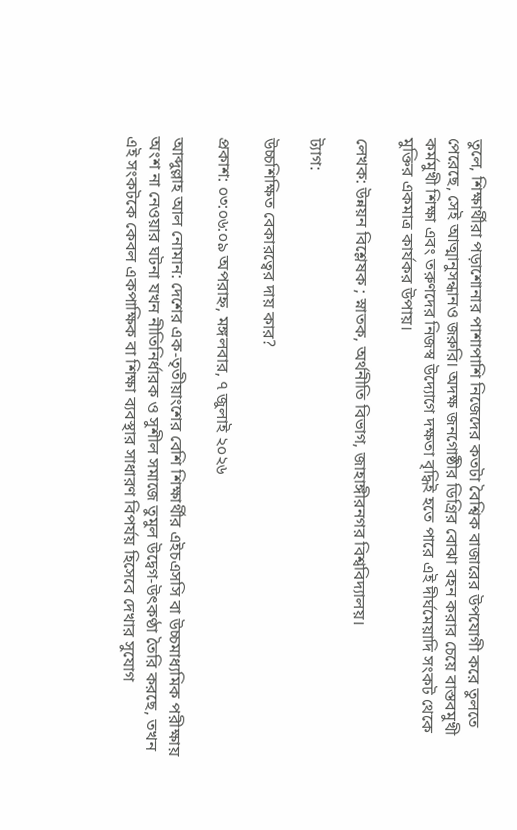তুলে, শিক্ষার্থীরা পড়াশোনার পাশাপাশি নিজেদের কতটা বৈশ্বিক বাজারের উপযোগী করে তুলতে পেরেছে, সেই আত্মানুসন্ধানও জরুরি। অদক্ষ জনগোষ্ঠীর ডিগ্রির বোঝা বহন করার চেয়ে বাস্তবমুখী কর্মমুখী শিক্ষা এবং তরুণদের নিজস্ব উদ্যোগে দক্ষতা বৃদ্ধিই হতে পারে এই দীর্ঘমেয়াদি সংকট থেকে মুক্তির একমাত্র কার্যকর উপায়।

লেখক: উন্নয়ন বিশ্লেষক ; স্নাতক, অর্থনীতি বিভাগ, জাহাঙ্গীরনগর বিশ্ববিদ্যালয়।

ট্যাগ:

উচ্চশিক্ষিত বেকারত্বের দায় কার?

প্রকাশ: ০৩:০৬:০৯ অপরাহ্ন, মঙ্গলবার, ৭ জুলাই ২০২৬

আব্দুল্লাহ আল নোমান: দেশের এক-তৃতীয়াংশের বেশি শিক্ষার্থীর এইচএসসি বা উচ্চমাধ্যমিক পরীক্ষায় অংশ না নেওয়ার ঘটনা যখন নীতিনির্ধারক ও সুশীল সমাজে তুমুল উদ্বেগ-উৎকণ্ঠা তৈরি করছে, তখন এই সংকটকে কেবল একপাক্ষিক বা শিক্ষা ব্যবস্থার সাধারণ বিপর্যয় হিসেবে দেখার সুযোগ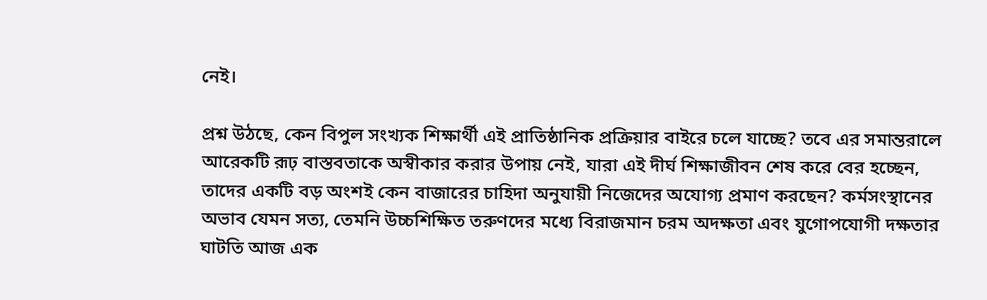নেই।

প্রশ্ন উঠছে, কেন বিপুল সংখ্যক শিক্ষার্থী এই প্রাতিষ্ঠানিক প্রক্রিয়ার বাইরে চলে যাচ্ছে? তবে এর সমান্তরালে আরেকটি রূঢ় বাস্তবতাকে অস্বীকার করার উপায় নেই, যারা এই দীর্ঘ শিক্ষাজীবন শেষ করে বের হচ্ছেন, তাদের একটি বড় অংশই কেন বাজারের চাহিদা অনুযায়ী নিজেদের অযোগ্য প্রমাণ করছেন? কর্মসংস্থানের অভাব যেমন সত্য, তেমনি উচ্চশিক্ষিত তরুণদের মধ্যে বিরাজমান চরম অদক্ষতা এবং যুগোপযোগী দক্ষতার ঘাটতি আজ এক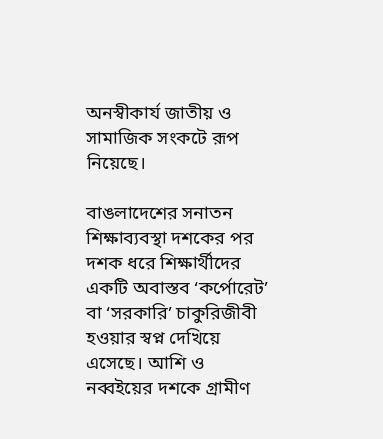অনস্বীকার্য জাতীয় ও সামাজিক সংকটে রূপ নিয়েছে।

বাঙলাদেশের সনাতন শিক্ষাব্যবস্থা দশকের পর দশক ধরে শিক্ষার্থীদের একটি অবাস্তব ‘কর্পোরেট’ বা ‘সরকারি’ চাকুরিজীবী হওয়ার স্বপ্ন দেখিয়ে এসেছে। আশি ও নব্বইয়ের দশকে গ্রামীণ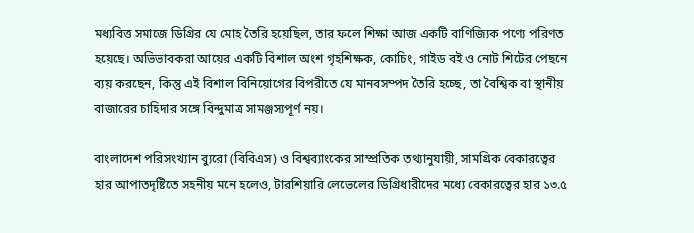মধ্যবিত্ত সমাজে ডিগ্রির যে মোহ তৈরি হয়েছিল, তার ফলে শিক্ষা আজ একটি বাণিজ্যিক পণ্যে পরিণত হয়েছে। অভিভাবকরা আয়ের একটি বিশাল অংশ গৃহশিক্ষক, কোচিং, গাইড বই ও নোট শিটের পেছনে ব্যয় করছেন, কিন্তু এই বিশাল বিনিয়োগের বিপরীতে যে মানবসম্পদ তৈরি হচ্ছে, তা বৈশ্বিক বা স্থানীয় বাজারের চাহিদার সঙ্গে বিন্দুমাত্র সামঞ্জস্যপূর্ণ নয়।

বাংলাদেশ পরিসংখ্যান ব্যুরো (বিবিএস) ও বিশ্বব্যাংকের সাম্প্রতিক তথ্যানুযায়ী, সামগ্রিক বেকারত্বের হার আপাতদৃষ্টিতে সহনীয় মনে হলেও, টারশিয়ারি লেভেলের ডিগ্রিধারীদের মধ্যে বেকারত্বের হার ১৩.৫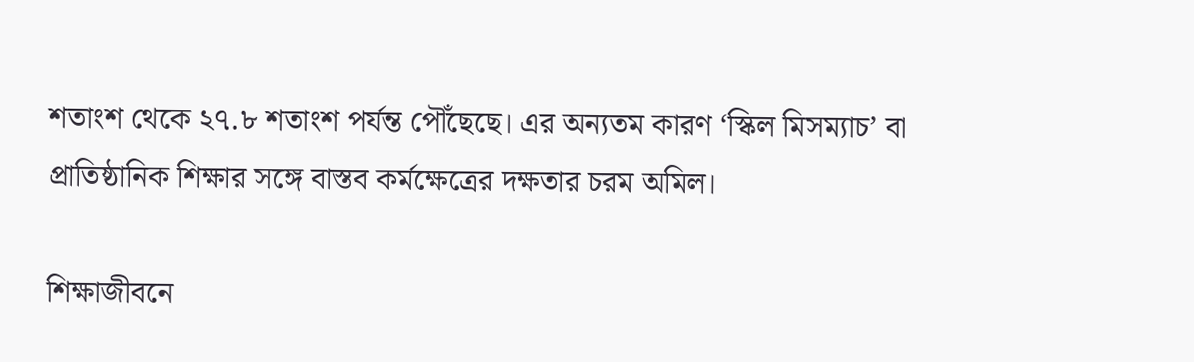শতাংশ থেকে ২৭.৮ শতাংশ পর্যন্ত পৌঁছেছে। এর অন্যতম কারণ ‘স্কিল মিসম্যাচ’ বা প্রাতিষ্ঠানিক শিক্ষার সঙ্গে বাস্তব কর্মক্ষেত্রের দক্ষতার চরম অমিল।

শিক্ষাজীবনে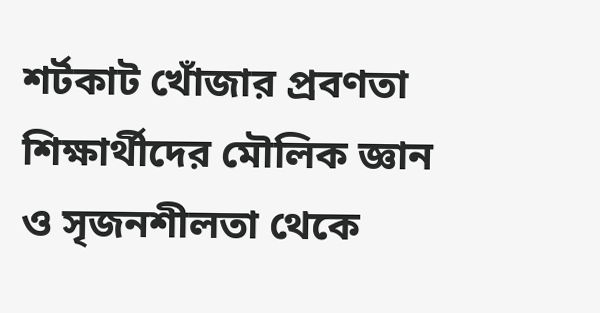শর্টকাট খোঁজার প্রবণতা শিক্ষার্থীদের মৌলিক জ্ঞান ও সৃজনশীলতা থেকে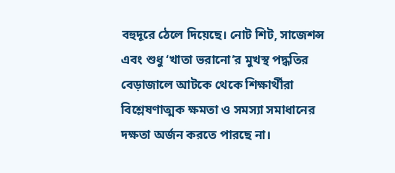বহুদূরে ঠেলে দিয়েছে। নোট শিট, সাজেশন্স এবং শুধু ‘খাতা ভরানো’র মুখস্থ পদ্ধতির বেড়াজালে আটকে থেকে শিক্ষার্থীরা বিশ্লেষণাত্মক ক্ষমতা ও সমস্যা সমাধানের দক্ষতা অর্জন করতে পারছে না।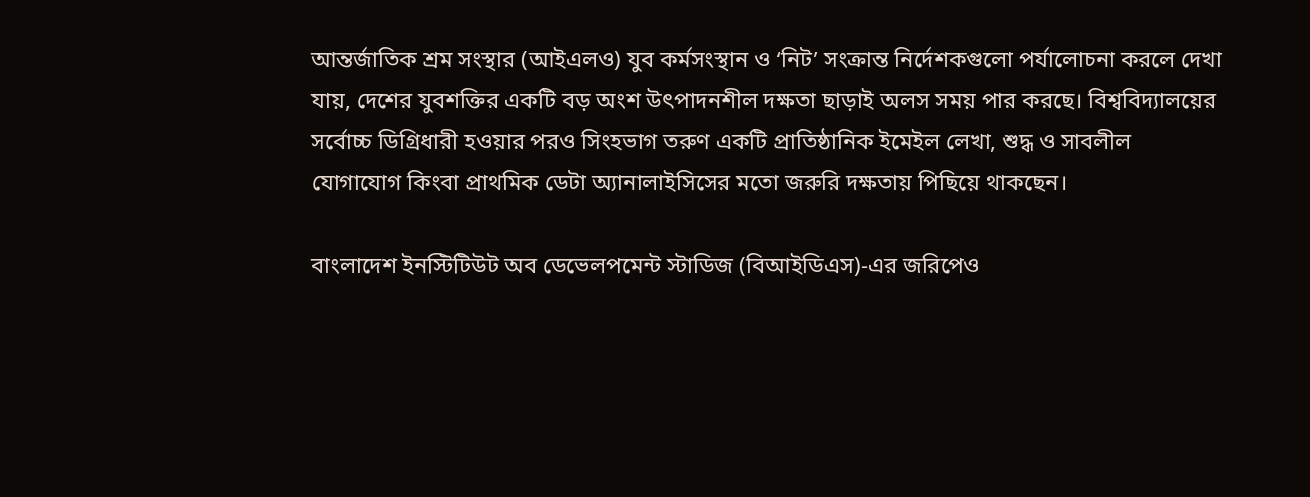আন্তর্জাতিক শ্রম সংস্থার (আইএলও) যুব কর্মসংস্থান ও ‘নিট’ সংক্রান্ত নির্দেশকগুলো পর্যালোচনা করলে দেখা যায়, দেশের যুবশক্তির একটি বড় অংশ উৎপাদনশীল দক্ষতা ছাড়াই অলস সময় পার করছে। বিশ্ববিদ্যালয়ের সর্বোচ্চ ডিগ্রিধারী হওয়ার পরও সিংহভাগ তরুণ একটি প্রাতিষ্ঠানিক ইমেইল লেখা, শুদ্ধ ও সাবলীল যোগাযোগ কিংবা প্রাথমিক ডেটা অ্যানালাইসিসের মতো জরুরি দক্ষতায় পিছিয়ে থাকছেন।

বাংলাদেশ ইনস্টিটিউট অব ডেভেলপমেন্ট স্টাডিজ (বিআইডিএস)-এর জরিপেও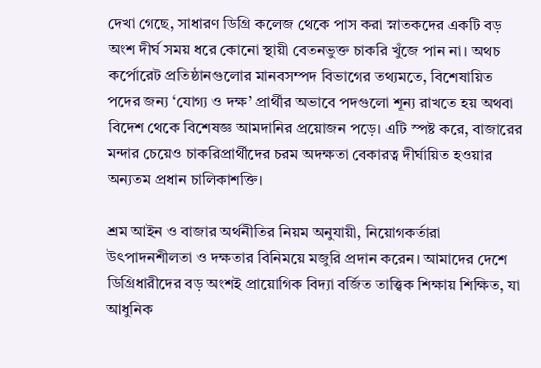দেখা গেছে, সাধারণ ডিগ্রি কলেজ থেকে পাস করা স্নাতকদের একটি বড় অংশ দীর্ঘ সময় ধরে কোনো স্থায়ী বেতনভুক্ত চাকরি খুঁজে পান না। অথচ কর্পোরেট প্রতিষ্ঠানগুলোর মানবসম্পদ বিভাগের তথ্যমতে, বিশেষায়িত পদের জন্য ‘যোগ্য ও দক্ষ’ প্রার্থীর অভাবে পদগুলো শূন্য রাখতে হয় অথবা বিদেশ থেকে বিশেষজ্ঞ আমদানির প্রয়োজন পড়ে। এটি স্পষ্ট করে, বাজারের মন্দার চেয়েও চাকরিপ্রার্থীদের চরম অদক্ষতা বেকারত্ব দীর্ঘায়িত হওয়ার অন্যতম প্রধান চালিকাশক্তি।

শ্রম আইন ও বাজার অর্থনীতির নিয়ম অনুযায়ী, নিয়োগকর্তারা উৎপাদনশীলতা ও দক্ষতার বিনিময়ে মজুরি প্রদান করেন। আমাদের দেশে ডিগ্রিধারীদের বড় অংশই প্রায়োগিক বিদ্যা বর্জিত তাত্ত্বিক শিক্ষায় শিক্ষিত, যা আধুনিক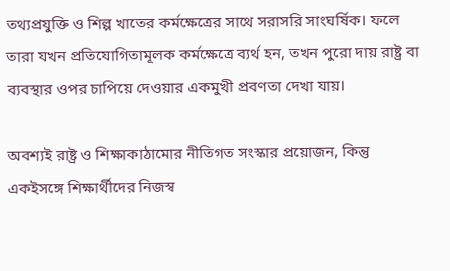তথ্যপ্রযুক্তি ও শিল্প খাতের কর্মক্ষেত্রের সাথে সরাসরি সাংঘর্ষিক। ফলে তারা যখন প্রতিযোগিতামূলক কর্মক্ষেত্রে ব্যর্থ হন, তখন পুরো দায় রাষ্ট্র বা ব্যবস্থার ওপর চাপিয়ে দেওয়ার একমুখী প্রবণতা দেখা যায়।

অবশ্যই রাষ্ট্র ও শিক্ষাকাঠামোর নীতিগত সংস্কার প্রয়োজন, কিন্তু একইসঙ্গে শিক্ষার্থীদের নিজস্ব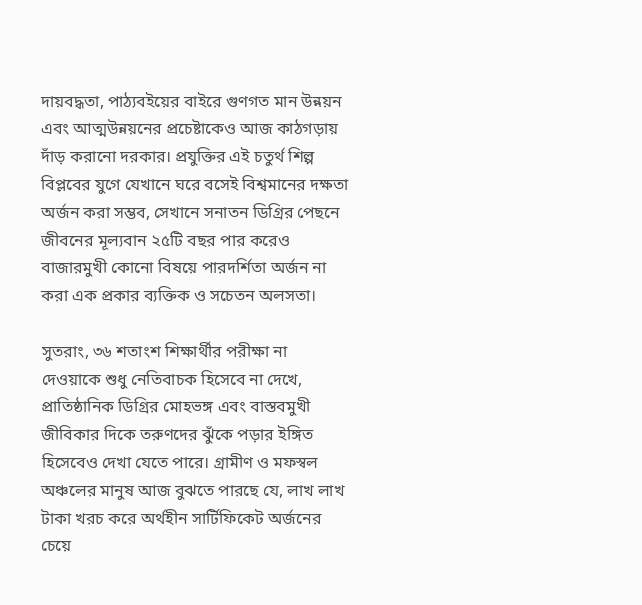দায়বদ্ধতা, পাঠ্যবইয়ের বাইরে গুণগত মান উন্নয়ন এবং আত্মউন্নয়নের প্রচেষ্টাকেও আজ কাঠগড়ায় দাঁড় করানো দরকার। প্রযুক্তির এই চতুর্থ শিল্প বিপ্লবের যুগে যেখানে ঘরে বসেই বিশ্বমানের দক্ষতা অর্জন করা সম্ভব, সেখানে সনাতন ডিগ্রির পেছনে জীবনের মূল্যবান ২৫টি বছর পার করেও বাজারমুখী কোনো বিষয়ে পারদর্শিতা অর্জন না করা এক প্রকার ব্যক্তিক ও সচেতন অলসতা।

সুতরাং, ৩৬ শতাংশ শিক্ষার্থীর পরীক্ষা না দেওয়াকে শুধু নেতিবাচক হিসেবে না দেখে, প্রাতিষ্ঠানিক ডিগ্রির মোহভঙ্গ এবং বাস্তবমুখী জীবিকার দিকে তরুণদের ঝুঁকে পড়ার ইঙ্গিত হিসেবেও দেখা যেতে পারে। গ্রামীণ ও মফস্বল অঞ্চলের মানুষ আজ বুঝতে পারছে যে, লাখ লাখ টাকা খরচ করে অর্থহীন সার্টিফিকেট অর্জনের চেয়ে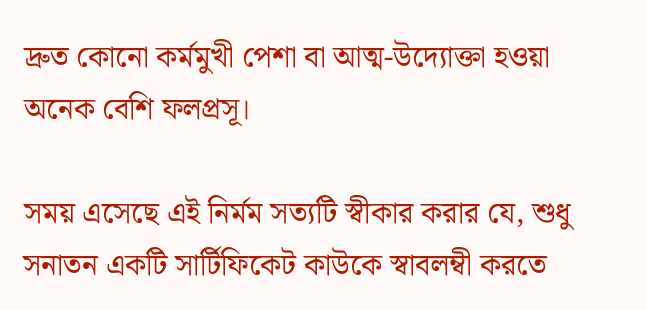দ্রুত কোনো কর্মমুখী পেশা বা আত্ম-উদ্যোক্তা হওয়া অনেক বেশি ফলপ্রসূ।

সময় এসেছে এই নির্মম সত্যটি স্বীকার করার যে, শুধু সনাতন একটি সার্টিফিকেট কাউকে স্বাবলম্বী করতে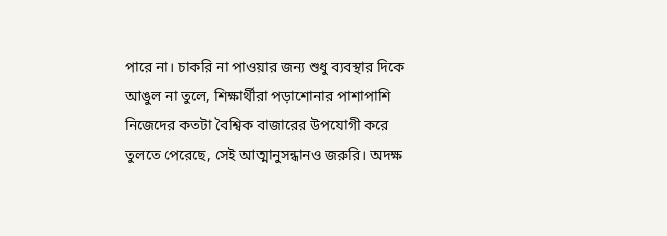পারে না। চাকরি না পাওয়ার জন্য শুধু ব্যবস্থার দিকে আঙুল না তুলে, শিক্ষার্থীরা পড়াশোনার পাশাপাশি নিজেদের কতটা বৈশ্বিক বাজারের উপযোগী করে তুলতে পেরেছে, সেই আত্মানুসন্ধানও জরুরি। অদক্ষ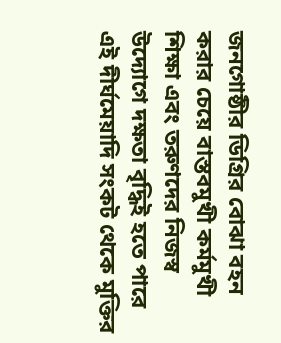জনগোষ্ঠীর ডিগ্রির বোঝা বহন করার চেয়ে বাস্তবমুখী কর্মমুখী শিক্ষা এবং তরুণদের নিজস্ব উদ্যোগে দক্ষতা বৃদ্ধিই হতে পারে এই দীর্ঘমেয়াদি সংকট থেকে মুক্তির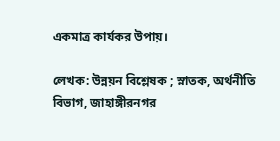একমাত্র কার্যকর উপায়।

লেখক: উন্নয়ন বিশ্লেষক ; স্নাতক, অর্থনীতি বিভাগ, জাহাঙ্গীরনগর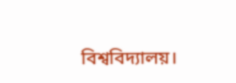বিশ্ববিদ্যালয়।